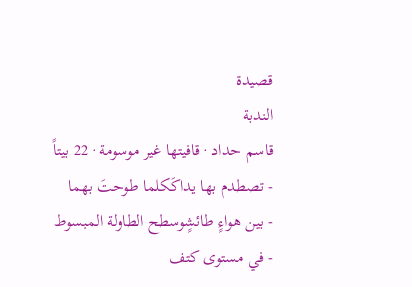قصيدة
الندبة
قاسم حداد · قافيتها غير موسومة · 22 بيتاً
- تصطدم بها يداكَكلما طوحتَ بهما
- بين هواءٍ طائشٍوسطح الطاولة المبسوط
- في مستوى كتف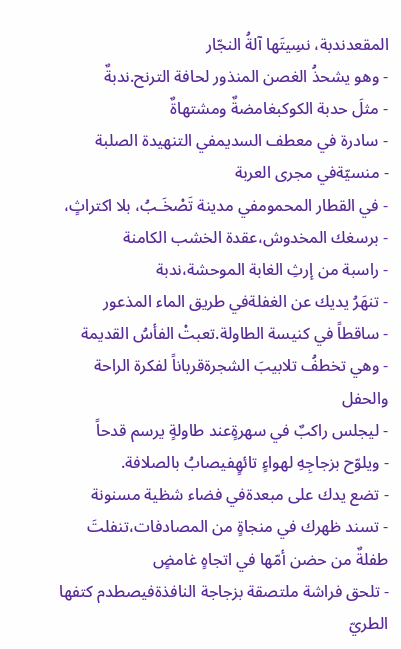المقعدندبة، نسِيتَها آلةُ النجّار
- وهو يشحذُ الغصن المنذور لحافة الترنح.ندبةٌ
- مثلَ حدبة الكوكبغامضةٌ ومشتهاةٌ
- سادرة في معطف السديمفي التنهيدة الصلبة
- منسيّةفي مجرى العربة
- في القطار المحمومفي مدينة تَصْخَـبُ، بلا اكتراثٍ،
- برسغك المخدوش،عقدة الخشب الكامنة
- راسبة من إرثِ الغابة الموحشة،ندبة
- تنهَرُ يديك عن الغفلةفي طريق الماء المذعور
- ساقطاً في كنيسة الطاولة.تعبتْ الفأسُ القديمة
- وهي تخطفُ تلابيبَ الشجرةقرباناً لفكرة الراحة والحفل
- ليجلس راكبٌ في سهرةٍعند طاولةٍ يرسم قدحاً
- ويلوّح بزجاجِهِ لهواءٍ تائهٍفيصابُ بالصلافة.
- تضع يدك على مبعدةفي فضاء شظية مسنونة
- تسند ظهرك في منجاةٍ من المصادفات،تنفلتَ طفلةٌ من حضن أمّها في اتجاهٍ غامضٍ
- تلحق فراشة ملتصقة بزجاجة النافذةفيصطدم كتفها الطريّ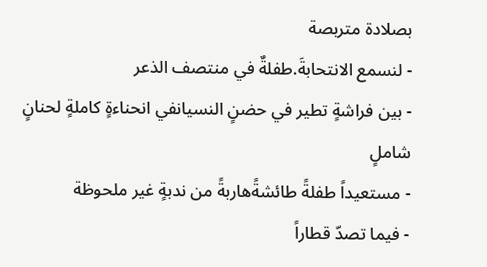بصلادة متربصة
- لنسمع الانتحابةَ.طفلةٌ في منتصف الذعر
- بين فراشةٍ تطير في حضنٍ النسيانفي انحناءةٍ كاملةٍ لحنانٍ شاملٍ
- مستعيداً طفلةً طائشةًهاربةً من ندبةٍ غير ملحوظة
- فيما تصدّ قطاراً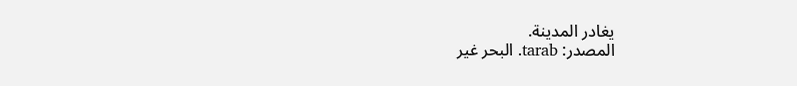يغادر المدينة.
المصدر: tarab. البحر غير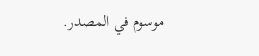موسوم في المصدر.